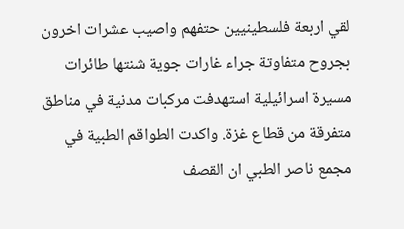لقي اربعة فلسطينيين حتفهم واصيب عشرات اخرون بجروح متفاوتة جراء غارات جوية شنتها طائرات مسيرة اسرائيلية استهدفت مركبات مدنية في مناطق متفرقة من قطاع غزة. واكدت الطواقم الطبية في مجمع ناصر الطبي ان القصف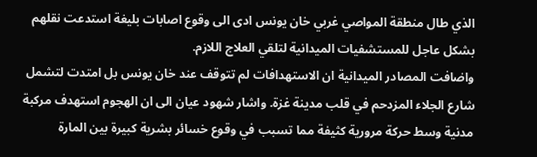الذي طال منطقة المواصي غربي خان يونس ادى الى وقوع اصابات بليغة استدعت نقلهم بشكل عاجل للمستشفيات الميدانية لتلقي العلاج اللازم.
واضافت المصادر الميدانية ان الاستهدافات لم تتوقف عند خان يونس بل امتدت لتشمل شارع الجلاء المزدحم في قلب مدينة غزة. واشار شهود عيان الى ان الهجوم استهدف مركبة مدنية وسط حركة مرورية كثيفة مما تسبب في وقوع خسائر بشرية كبيرة بين المارة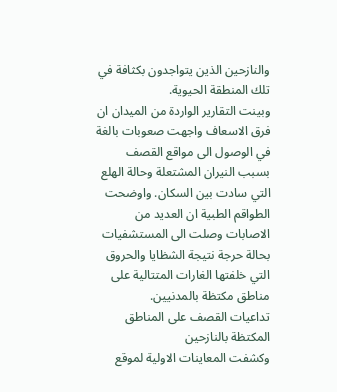والنازحين الذين يتواجدون بكثافة في تلك المنطقة الحيوية.
وبينت التقارير الواردة من الميدان ان فرق الاسعاف واجهت صعوبات بالغة في الوصول الى مواقع القصف بسبب النيران المشتعلة وحالة الهلع التي سادت بين السكان. واوضحت الطواقم الطبية ان العديد من الاصابات وصلت الى المستشفيات بحالة حرجة نتيجة الشظايا والحروق التي خلفتها الغارات المتتالية على مناطق مكتظة بالمدنيين.
تداعيات القصف على المناطق المكتظة بالنازحين
وكشفت المعاينات الاولية لموقع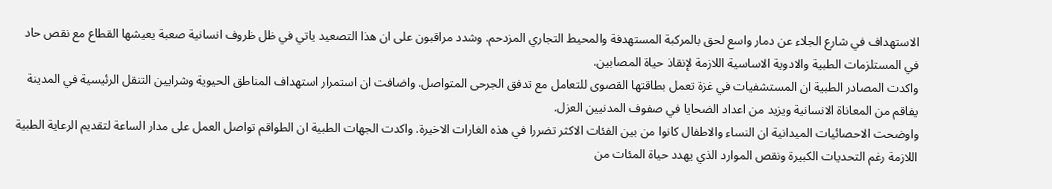الاستهداف في شارع الجلاء عن دمار واسع لحق بالمركبة المستهدفة والمحيط التجاري المزدحم. وشدد مراقبون على ان هذا التصعيد ياتي في ظل ظروف انسانية صعبة يعيشها القطاع مع نقص حاد في المستلزمات الطبية والادوية الاساسية اللازمة لإنقاذ حياة المصابين.
واكدت المصادر الطبية ان المستشفيات في غزة تعمل بطاقتها القصوى للتعامل مع تدفق الجرحى المتواصل. واضافت ان استمرار استهداف المناطق الحيوية وشرايين التنقل الرئيسية في المدينة يفاقم من المعاناة الانسانية ويزيد من اعداد الضحايا في صفوف المدنيين العزل.
واوضحت الاحصائيات الميدانية ان النساء والاطفال كانوا من بين الفئات الاكثر تضررا في هذه الغارات الاخيرة. واكدت الجهات الطبية ان الطواقم تواصل العمل على مدار الساعة لتقديم الرعاية الطبية اللازمة رغم التحديات الكبيرة ونقص الموارد الذي يهدد حياة المئات من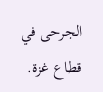الجرحى في قطاع غزة.